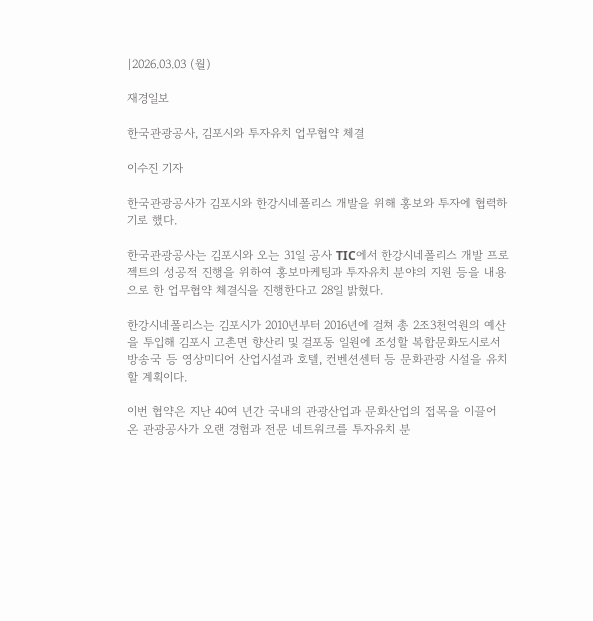|2026.03.03 (월)

재경일보

한국관광공사, 김포시와 투자유치 업무협약 체결

이수진 기자

한국관광공사가 김포시와 한강시네폴리스 개발을 위해 홍보와 투자에 협력하기로 했다.

한국관광공사는 김포시와 오는 31일 공사 TIC에서 한강시네폴리스 개발 프로젝트의 성공적 진행을 위하여 홍보마케팅과 투자유치 분야의 지원 등을 내용으로 한 업무협약 체결식을 진행한다고 28일 밝혔다.

한강시네폴리스는 김포시가 2010년부터 2016년에 걸쳐 총 2조3천억원의 예산을 투입해 김포시 고촌면 향산리 및 걸포동 일원에 조성할 복합문화도시로서 방송국 등 영상미디어 산업시설과 호텔, 컨벤션센터 등 문화관광 시설을 유치할 계획이다.

이번 협약은 지난 40여 년간 국내의 관광산업과 문화산업의 접목을 이끌어 온 관광공사가 오랜 경험과 전문 네트워크를 투자유치 분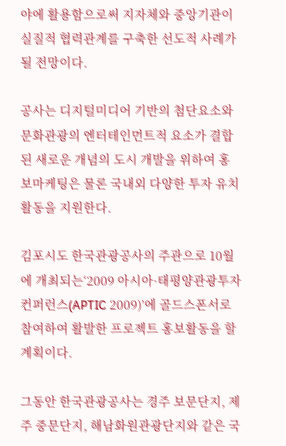야에 활용함으로써 지자체와 중앙기관이 실질적 협력관계를 구축한 선도적 사례가 될 전망이다.

공사는 디지털미디어 기반의 첨단요소와 문화관광의 엔터테인먼트적 요소가 결합된 새로운 개념의 도시 개발을 위하여 홍보마케팅은 물론 국내외 다양한 투자 유치 활동을 지원한다.

김포시도 한국관광공사의 주관으로 10월에 개최되는‘2009 아시아·태평양관광투자컨퍼런스(APTIC 2009)’에 골드스폰서로 참여하여 활발한 프로젝트 홍보활동을 할 계획이다.

그동안 한국관광공사는 경주 보문단지, 제주 중문단지, 해남화원관광단지와 같은 국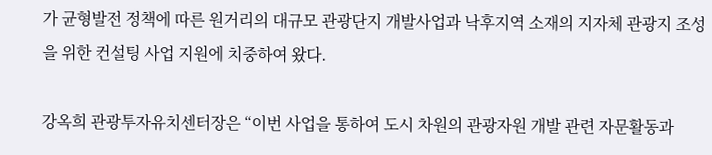가 균형발전 정책에 따른 원거리의 대규모 관광단지 개발사업과 낙후지역 소재의 지자체 관광지 조성을 위한 컨설팅 사업 지원에 치중하여 왔다.

강옥희 관광투자유치센터장은 “이번 사업을 통하여 도시 차원의 관광자원 개발 관련 자문활동과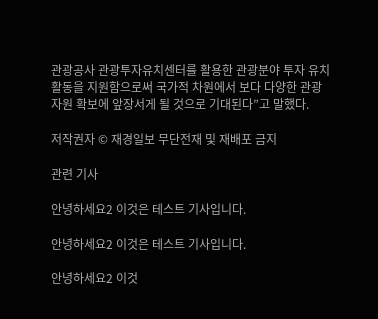관광공사 관광투자유치센터를 활용한 관광분야 투자 유치활동을 지원함으로써 국가적 차원에서 보다 다양한 관광자원 확보에 앞장서게 될 것으로 기대된다”고 말했다.

저작권자 © 재경일보 무단전재 및 재배포 금지

관련 기사

안녕하세요2 이것은 테스트 기사입니다.

안녕하세요2 이것은 테스트 기사입니다.

안녕하세요2 이것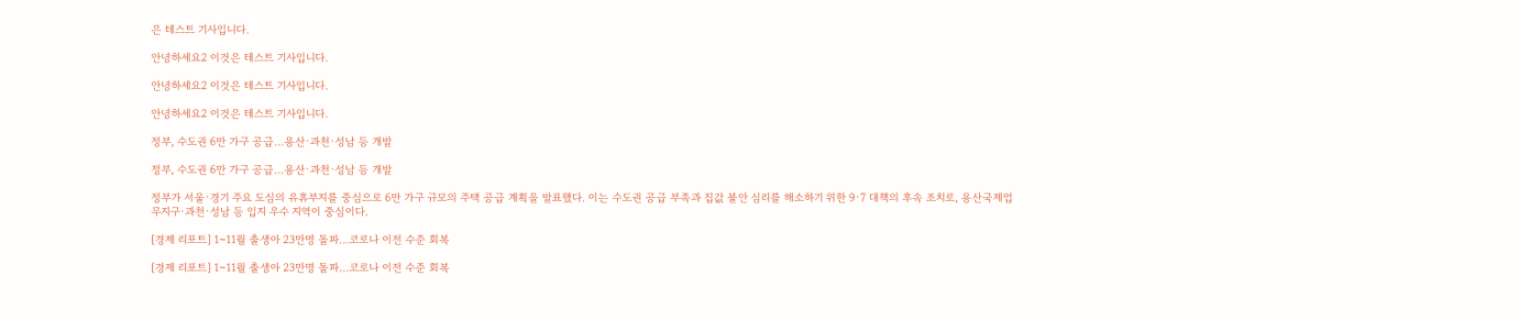은 테스트 기사입니다.

안녕하세요2 이것은 테스트 기사입니다.

안녕하세요2 이것은 테스트 기사입니다.

안녕하세요2 이것은 테스트 기사입니다.

정부, 수도권 6만 가구 공급…용산·과천·성남 등 개발

정부, 수도권 6만 가구 공급…용산·과천·성남 등 개발

정부가 서울·경기 주요 도심의 유휴부지를 중심으로 6만 가구 규모의 주택 공급 계획을 발표했다. 이는 수도권 공급 부족과 집값 불안 심리를 해소하기 위한 9·7 대책의 후속 조치로, 용산국제업무지구·과천·성남 등 입지 우수 지역이 중심이다.

[경제 리포트] 1~11월 출생아 23만명 돌파…코로나 이전 수준 회복

[경제 리포트] 1~11월 출생아 23만명 돌파…코로나 이전 수준 회복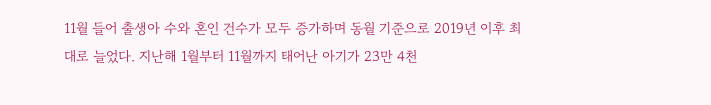11월 들어 출생아 수와 혼인 건수가 모두 증가하며 동월 기준으로 2019년 이후 최대로 늘었다. 지난해 1월부터 11월까지 태어난 아기가 23만 4천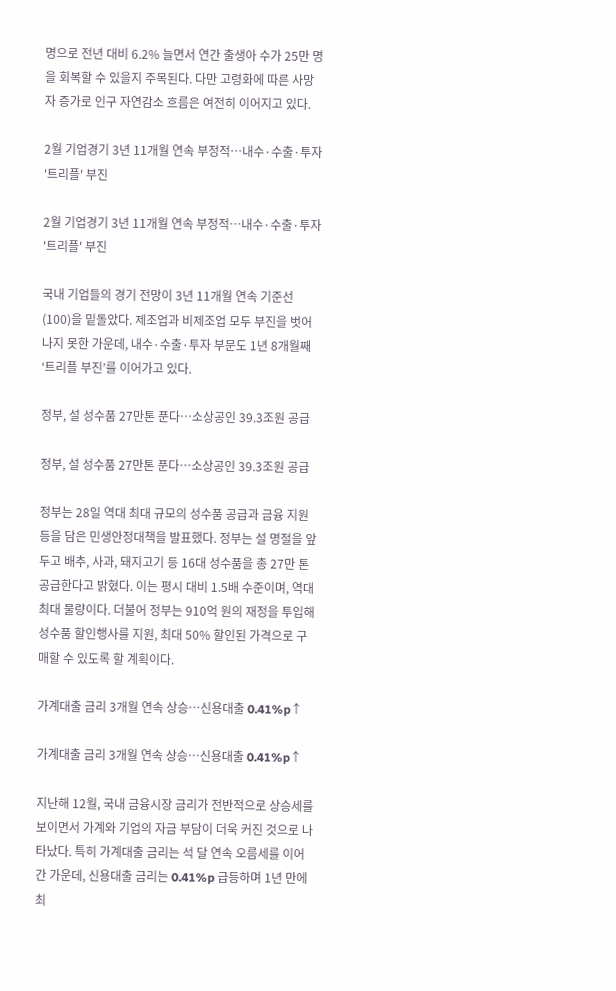명으로 전년 대비 6.2% 늘면서 연간 출생아 수가 25만 명을 회복할 수 있을지 주목된다. 다만 고령화에 따른 사망자 증가로 인구 자연감소 흐름은 여전히 이어지고 있다.

2월 기업경기 3년 11개월 연속 부정적…내수·수출·투자 '트리플' 부진

2월 기업경기 3년 11개월 연속 부정적…내수·수출·투자 '트리플' 부진

국내 기업들의 경기 전망이 3년 11개월 연속 기준선(100)을 밑돌았다. 제조업과 비제조업 모두 부진을 벗어나지 못한 가운데, 내수·수출·투자 부문도 1년 8개월째 ‘트리플 부진’를 이어가고 있다.

정부, 설 성수품 27만톤 푼다…소상공인 39.3조원 공급

정부, 설 성수품 27만톤 푼다…소상공인 39.3조원 공급

정부는 28일 역대 최대 규모의 성수품 공급과 금융 지원 등을 담은 민생안정대책을 발표했다. 정부는 설 명절을 앞두고 배추, 사과, 돼지고기 등 16대 성수품을 총 27만 톤 공급한다고 밝혔다. 이는 평시 대비 1.5배 수준이며, 역대 최대 물량이다. 더불어 정부는 910억 원의 재정을 투입해 성수품 할인행사를 지원, 최대 50% 할인된 가격으로 구매할 수 있도록 할 계획이다.

가계대출 금리 3개월 연속 상승…신용대출 0.41%p↑

가계대출 금리 3개월 연속 상승…신용대출 0.41%p↑

지난해 12월, 국내 금융시장 금리가 전반적으로 상승세를 보이면서 가계와 기업의 자금 부담이 더욱 커진 것으로 나타났다. 특히 가계대출 금리는 석 달 연속 오름세를 이어간 가운데, 신용대출 금리는 0.41%p 급등하며 1년 만에 최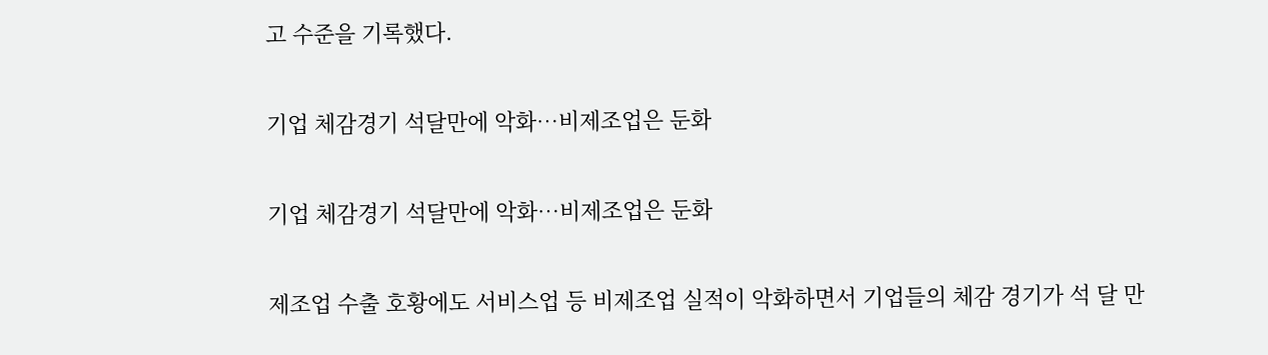고 수준을 기록했다.

기업 체감경기 석달만에 악화…비제조업은 둔화

기업 체감경기 석달만에 악화…비제조업은 둔화

제조업 수출 호황에도 서비스업 등 비제조업 실적이 악화하면서 기업들의 체감 경기가 석 달 만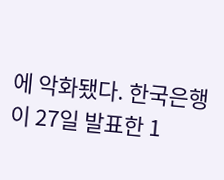에 악화됐다. 한국은행이 27일 발표한 1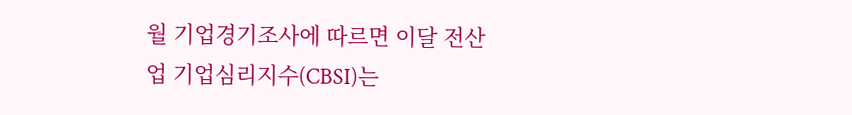월 기업경기조사에 따르면 이달 전산업 기업심리지수(CBSI)는